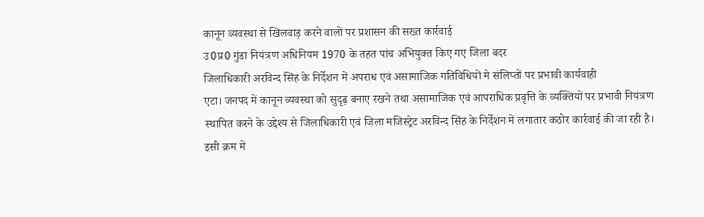कानून व्यवस्था से खिलवाड़ करने वालों पर प्रशासन की सख्त कार्रवाई
उ0प्र0 गुंडा नियंत्रण अधिनियम 1970 के तहत पांच अभियुक्त किए गए जिला बदर
जिलाधिकारी अरविन्द सिंह के निर्देशन में अपराध एवं असामाजिक गतिविधियों मे संलिप्तों पर प्रभावी कार्यवाही
एटा। जनपद में कानून व्यवस्था को सुदृढ़ बनाए रखने तथा असामाजिक एवं आपराधिक प्रवृत्ति के व्यक्तियों पर प्रभावी नियंत्रण स्थापित करने के उद्देश्य से जिलाधिकारी एवं जिला मजिस्ट्रेट अरविन्द सिंह के निर्देशन में लगातार कठोर कार्रवाई की जा रही है। इसी क्रम में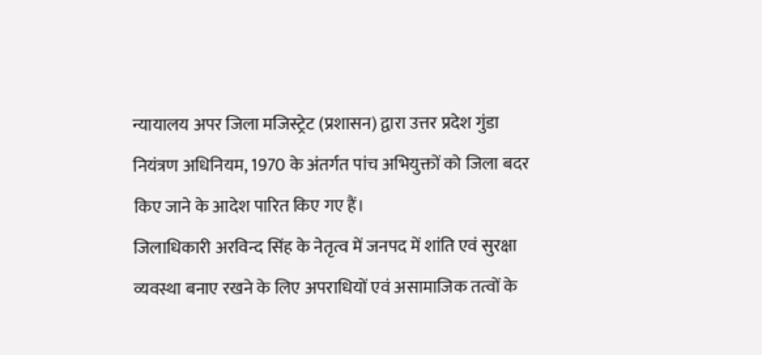न्यायालय अपर जिला मजिस्ट्रेट (प्रशासन) द्वारा उत्तर प्रदेश गुंडा नियंत्रण अधिनियम, 1970 के अंतर्गत पांच अभियुक्तों को जिला बदर किए जाने के आदेश पारित किए गए हैं।
जिलाधिकारी अरविन्द सिंह के नेतृत्व में जनपद में शांति एवं सुरक्षा व्यवस्था बनाए रखने के लिए अपराधियों एवं असामाजिक तत्वों के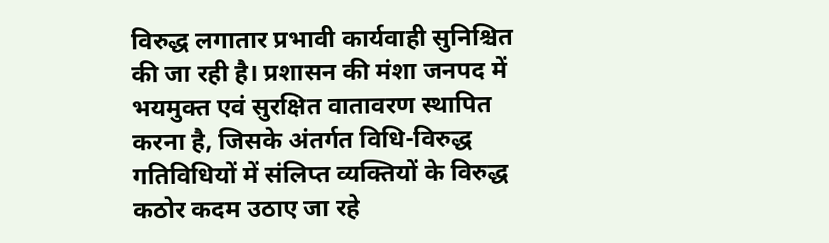विरुद्ध लगातार प्रभावी कार्यवाही सुनिश्चित की जा रही है। प्रशासन की मंशा जनपद में भयमुक्त एवं सुरक्षित वातावरण स्थापित करना है, जिसके अंतर्गत विधि-विरुद्ध गतिविधियों में संलिप्त व्यक्तियों के विरुद्ध कठोर कदम उठाए जा रहे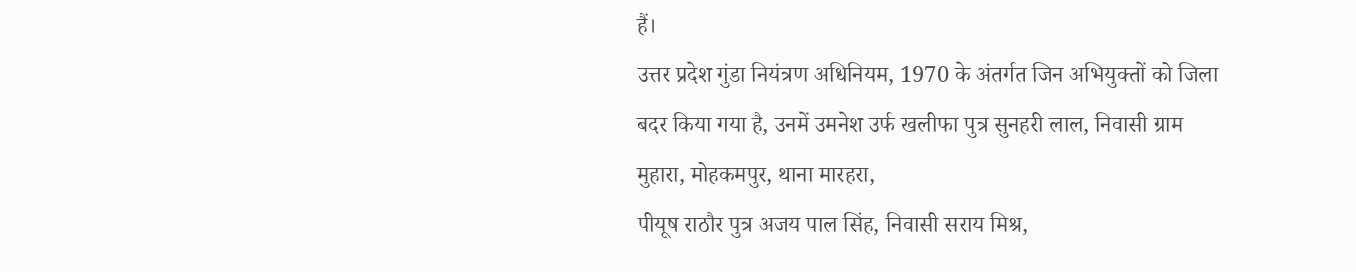हैं।
उत्तर प्रदेश गुंडा नियंत्रण अधिनियम, 1970 के अंतर्गत जिन अभियुक्तों को जिला बदर किया गया है, उनमें उमनेश उर्फ खलीफा पुत्र सुनहरी लाल, निवासी ग्राम मुहारा, मोहकमपुर, थाना मारहरा,
पीयूष राठौर पुत्र अजय पाल सिंह, निवासी सराय मिश्र,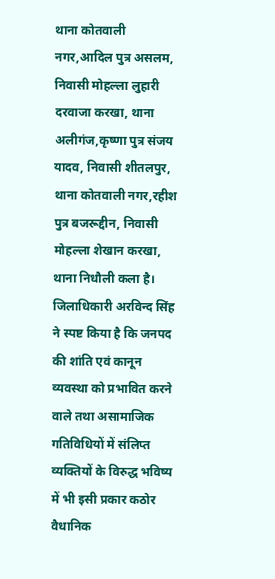थाना कोतवाली नगर,आदिल पुत्र असलम, निवासी मोहल्ला लुहारी दरवाजा करखा, थाना अलीगंज,कृष्णा पुत्र संजय यादव, निवासी शीतलपुर, थाना कोतवाली नगर,रहीश पुत्र बजरूद्दीन, निवासी मोहल्ला शेखान करखा, थाना निधौली कला है।
जिलाधिकारी अरविन्द सिंह ने स्पष्ट किया है कि जनपद की शांति एवं कानून व्यवस्था को प्रभावित करने वाले तथा असामाजिक गतिविधियों में संलिप्त व्यक्तियों के विरुद्ध भविष्य में भी इसी प्रकार कठोर वैधानिक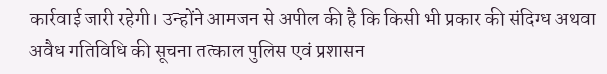कार्रवाई जारी रहेगी। उन्होंने आमजन से अपील की है कि किसी भी प्रकार की संदिग्ध अथवा अवैध गतिविधि की सूचना तत्काल पुलिस एवं प्रशासन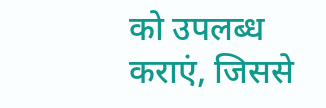को उपलब्ध कराएं, जिससे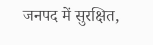जनपद में सुरक्षित,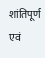शांतिपूर्ण एवं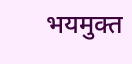भयमुक्त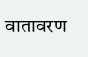वातावरण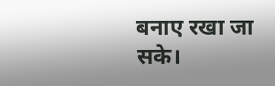बनाए रखा जा सके।